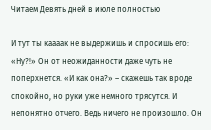Читаем Девять дней в июле полностью

И тут ты каааак не выдержишь и спросишь его: «Ну?!» Он от неожиданности даже чуть не поперхнется. «И как она?» – скажешь так вроде спокойно, но руки уже немного трясутся. И непонятно отчего. Ведь ничего не произошло. Он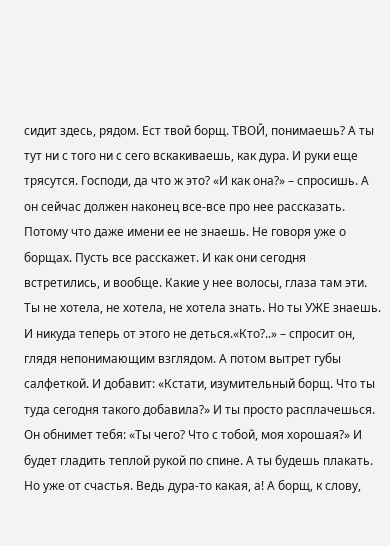сидит здесь, рядом. Ест твой борщ. ТВОЙ, понимаешь? А ты тут ни с того ни с сего вскакиваешь, как дура. И руки еще трясутся. Господи, да что ж это? «И как она?» – спросишь. А он сейчас должен наконец все-все про нее рассказать. Потому что даже имени ее не знаешь. Не говоря уже о борщах. Пусть все расскажет. И как они сегодня встретились, и вообще. Какие у нее волосы, глаза там эти. Ты не хотела, не хотела, не хотела знать. Но ты УЖЕ знаешь. И никуда теперь от этого не деться.«Кто?..» – спросит он, глядя непонимающим взглядом. А потом вытрет губы салфеткой. И добавит: «Кстати, изумительный борщ. Что ты туда сегодня такого добавила?» И ты просто расплачешься. Он обнимет тебя: «Ты чего? Что с тобой, моя хорошая?» И будет гладить теплой рукой по спине. А ты будешь плакать. Но уже от счастья. Ведь дура-то какая, а! А борщ, к слову,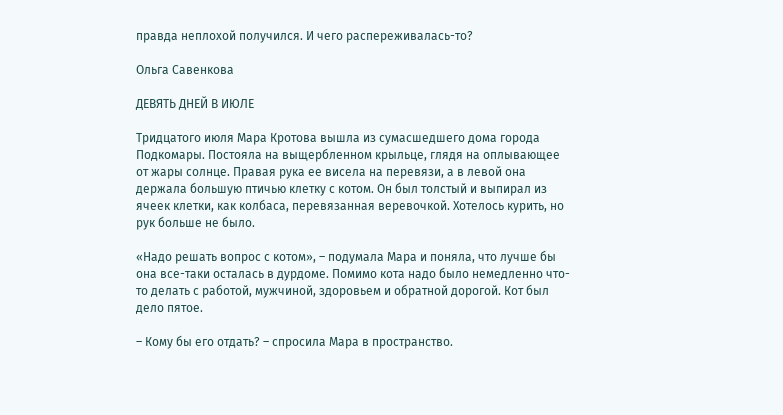правда неплохой получился. И чего распереживалась-то?

Ольга Савенкова

ДЕВЯТЬ ДНЕЙ В ИЮЛЕ

Тридцатого июля Мара Кротова вышла из сумасшедшего дома города Подкомары. Постояла на выщербленном крыльце, глядя на оплывающее от жары солнце. Правая рука ее висела на перевязи, а в левой она держала большую птичью клетку с котом. Он был толстый и выпирал из ячеек клетки, как колбаса, перевязанная веревочкой. Хотелось курить, но рук больше не было.

«Надо решать вопрос с котом», – подумала Мара и поняла, что лучше бы она все-таки осталась в дурдоме. Помимо кота надо было немедленно что-то делать с работой, мужчиной, здоровьем и обратной дорогой. Кот был дело пятое.

– Кому бы его отдать? – спросила Мара в пространство.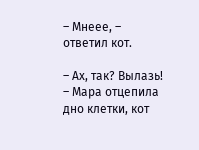– Мнеее, – ответил кот.

– Ах, так? Вылазь! – Мара отцепила дно клетки, кот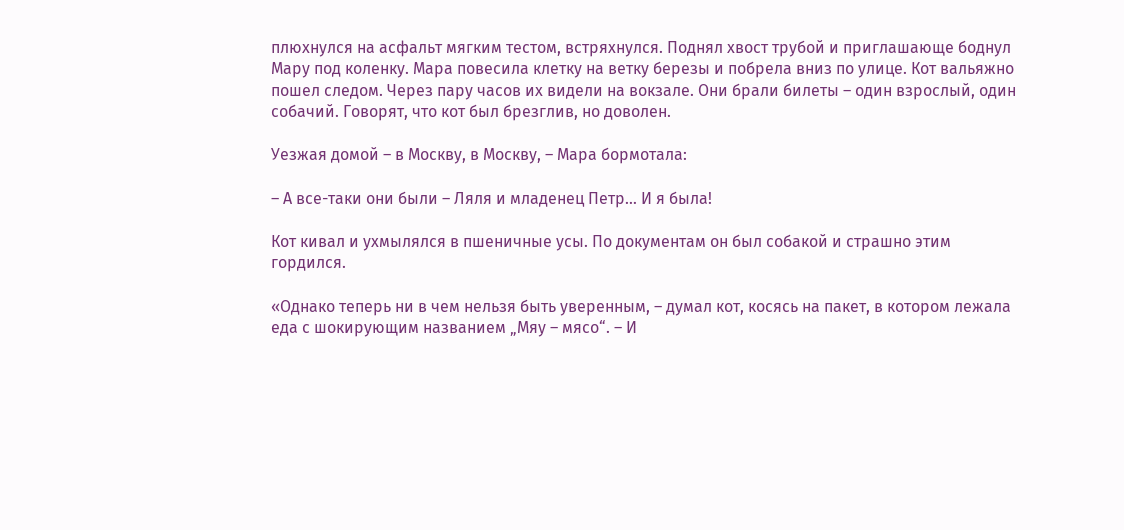плюхнулся на асфальт мягким тестом, встряхнулся. Поднял хвост трубой и приглашающе боднул Мару под коленку. Мара повесила клетку на ветку березы и побрела вниз по улице. Кот вальяжно пошел следом. Через пару часов их видели на вокзале. Они брали билеты – один взрослый, один собачий. Говорят, что кот был брезглив, но доволен.

Уезжая домой – в Москву, в Москву, – Мара бормотала:

– А все-таки они были – Ляля и младенец Петр… И я была!

Кот кивал и ухмылялся в пшеничные усы. По документам он был собакой и страшно этим гордился.

«Однако теперь ни в чем нельзя быть уверенным, – думал кот, косясь на пакет, в котором лежала еда с шокирующим названием „Мяу – мясо“. – И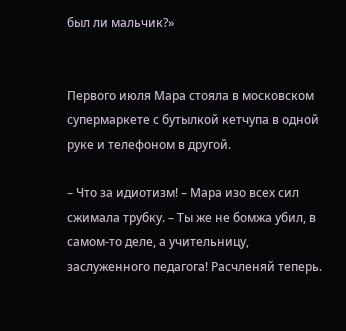был ли мальчик?»


Первого июля Мара стояла в московском супермаркете с бутылкой кетчупа в одной руке и телефоном в другой.

– Что за идиотизм! – Мара изо всех сил сжимала трубку. – Ты же не бомжа убил, в самом-то деле, а учительницу, заслуженного педагога! Расчленяй теперь.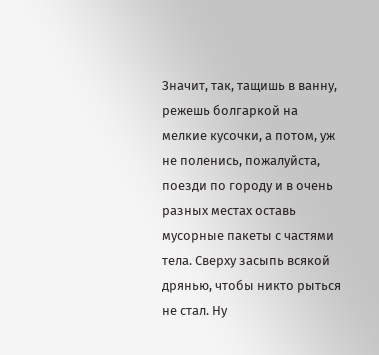Значит, так, тащишь в ванну, режешь болгаркой на мелкие кусочки, а потом, уж не поленись, пожалуйста, поезди по городу и в очень разных местах оставь мусорные пакеты с частями тела. Сверху засыпь всякой дрянью, чтобы никто рыться не стал. Ну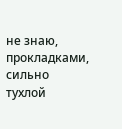не знаю, прокладками, сильно тухлой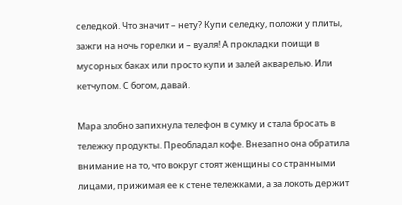селедкой. Что значит – нету? Купи селедку, положи у плиты, зажги на ночь горелки и – вуаля! А прокладки поищи в мусорных баках или просто купи и залей акварелью. Или кетчупом. С богом, давай.

Мара злобно запихнула телефон в сумку и стала бросать в тележку продукты. Преобладал кофе. Внезапно она обратила внимание на то, что вокруг стоят женщины со странными лицами, прижимая ее к стене тележками, а за локоть держит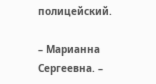полицейский.

– Марианна Сергеевна. –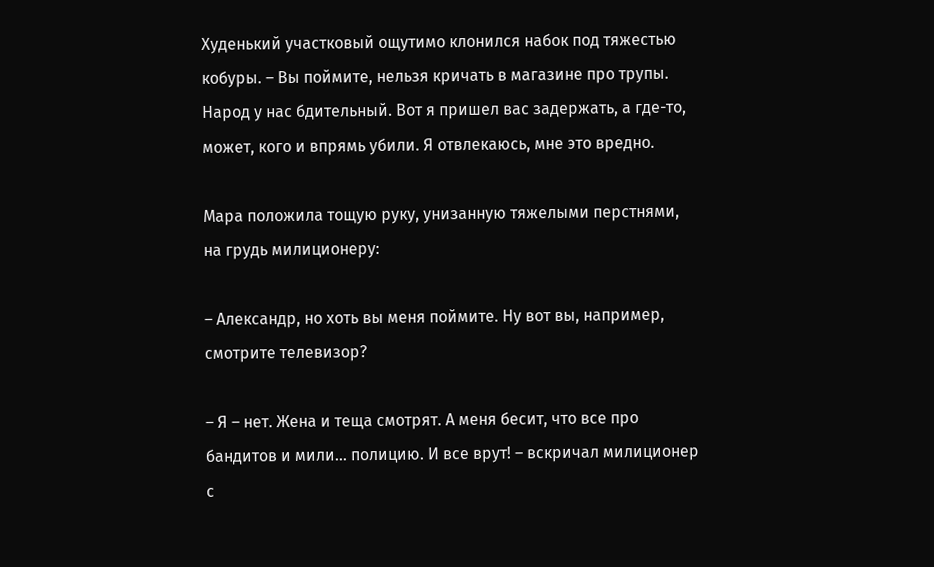Худенький участковый ощутимо клонился набок под тяжестью кобуры. – Вы поймите, нельзя кричать в магазине про трупы. Народ у нас бдительный. Вот я пришел вас задержать, а где-то, может, кого и впрямь убили. Я отвлекаюсь, мне это вредно.

Мара положила тощую руку, унизанную тяжелыми перстнями, на грудь милиционеру:

– Александр, но хоть вы меня поймите. Ну вот вы, например, смотрите телевизор?

– Я – нет. Жена и теща смотрят. А меня бесит, что все про бандитов и мили… полицию. И все врут! – вскричал милиционер с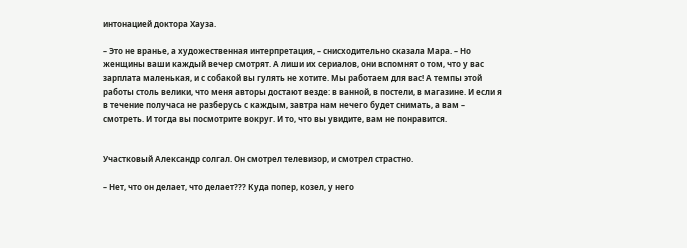интонацией доктора Хауза.

– Это не вранье, а художественная интерпретация, – снисходительно сказала Мара. – Но женщины ваши каждый вечер смотрят. А лиши их сериалов, они вспомнят о том, что у вас зарплата маленькая, и с собакой вы гулять не хотите. Мы работаем для вас! А темпы этой работы столь велики, что меня авторы достают везде: в ванной, в постели, в магазине. И если я в течение получаса не разберусь с каждым, завтра нам нечего будет снимать, а вам – смотреть. И тогда вы посмотрите вокруг. И то, что вы увидите, вам не понравится.


Участковый Александр солгал. Он смотрел телевизор, и смотрел страстно.

– Нет, что он делает, что делает??? Куда попер, козел, у него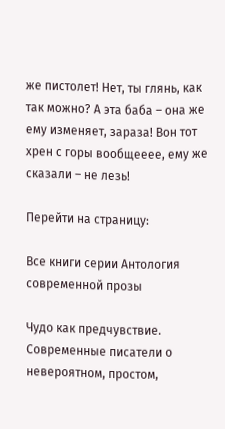же пистолет! Нет, ты глянь, как так можно? А эта баба – она же ему изменяет, зараза! Вон тот хрен с горы вообщееее, ему же сказали – не лезь!

Перейти на страницу:

Все книги серии Антология современной прозы

Чудо как предчувствие. Современные писатели о невероятном, простом,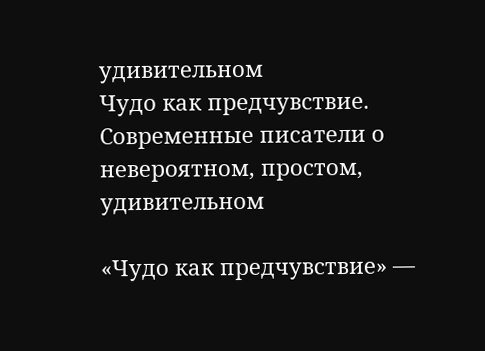удивительном
Чудо как предчувствие. Современные писатели о невероятном, простом, удивительном

«Чудо как предчувствие» —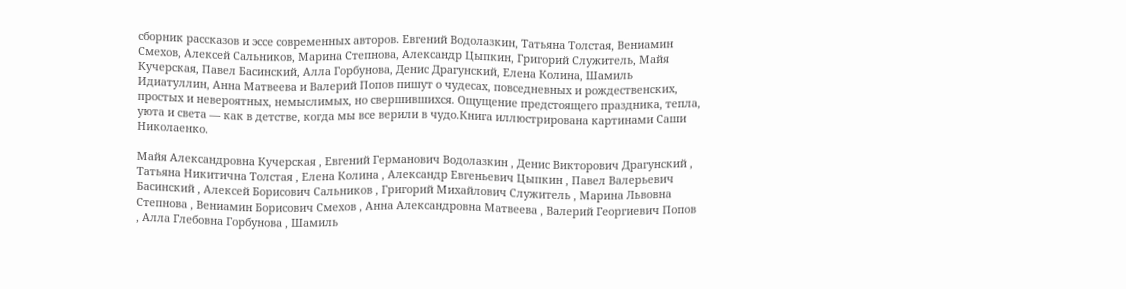сборник рассказов и эссе современных авторов. Евгений Водолазкин, Татьяна Толстая, Вениамин Смехов, Алексей Сальников, Марина Степнова, Александр Цыпкин, Григорий Служитель, Майя Кучерская, Павел Басинский, Алла Горбунова, Денис Драгунский, Елена Колина, Шамиль Идиатуллин, Анна Матвеева и Валерий Попов пишут о чудесах, повседневных и рождественских, простых и невероятных, немыслимых, но свершившихся. Ощущение предстоящего праздника, тепла, уюта и света — как в детстве, когда мы все верили в чудо.Книга иллюстрирована картинами Саши Николаенко.

Майя Александровна Кучерская , Евгений Германович Водолазкин , Денис Викторович Драгунский , Татьяна Никитична Толстая , Елена Колина , Александр Евгеньевич Цыпкин , Павел Валерьевич Басинский , Алексей Борисович Сальников , Григорий Михайлович Служитель , Марина Львовна Степнова , Вениамин Борисович Смехов , Анна Александровна Матвеева , Валерий Георгиевич Попов , Алла Глебовна Горбунова , Шамиль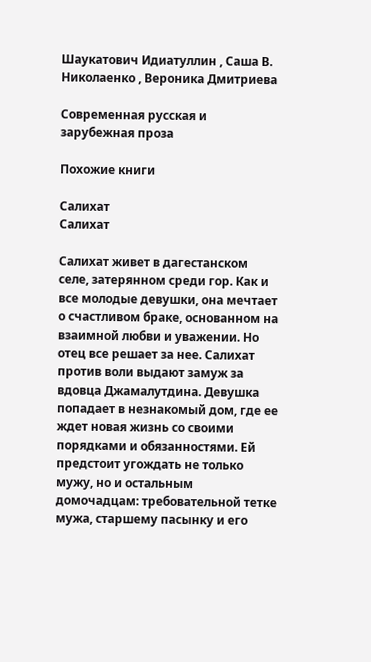Шаукатович Идиатуллин , Саша В. Николаенко , Вероника Дмитриева

Современная русская и зарубежная проза

Похожие книги

Салихат
Салихат

Салихат живет в дагестанском селе, затерянном среди гор. Как и все молодые девушки, она мечтает о счастливом браке, основанном на взаимной любви и уважении. Но отец все решает за нее. Салихат против воли выдают замуж за вдовца Джамалутдина. Девушка попадает в незнакомый дом, где ее ждет новая жизнь со своими порядками и обязанностями. Ей предстоит угождать не только мужу, но и остальным домочадцам: требовательной тетке мужа, старшему пасынку и его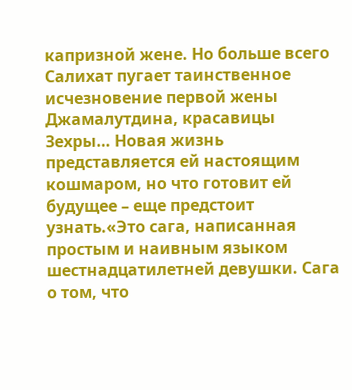капризной жене. Но больше всего Салихат пугает таинственное исчезновение первой жены Джамалутдина, красавицы Зехры… Новая жизнь представляется ей настоящим кошмаром, но что готовит ей будущее – еще предстоит узнать.«Это сага, написанная простым и наивным языком шестнадцатилетней девушки. Сага о том, что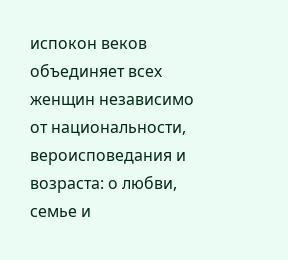испокон веков объединяет всех женщин независимо от национальности, вероисповедания и возраста: о любви, семье и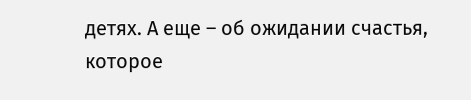детях. А еще – об ожидании счастья, которое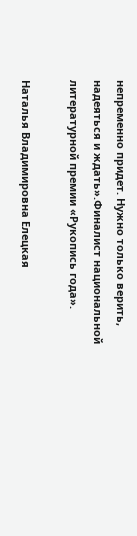непременно придет. Нужно только верить, надеяться и ждать».Финалист национальной литературной премии «Рукопись года».

Наталья Владимировна Елецкая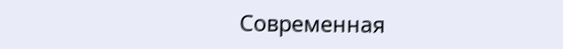Современная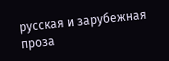русская и зарубежная проза